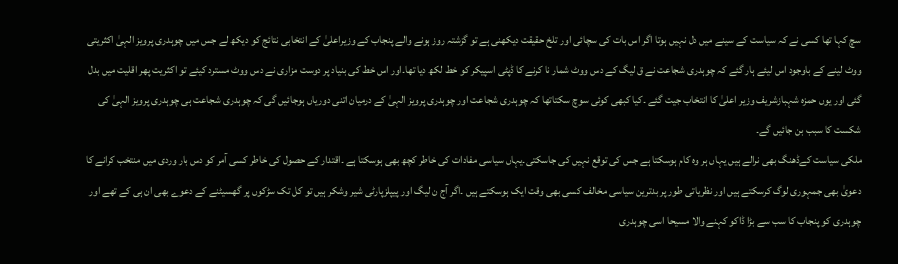سچ کہا تھا کسی نے کہ سیاست کے سینے میں دل نہیں ہوتا اگر اس بات کی سچائی اور تلخ حقیقت دیکھنی ہے تو گزشتہ روز ہونے والے پنجاب کے وزیراعلیٰ کے انتخابی نتائج کو دیکھ لے جس میں چوہدری پرویز الہیٰ اکثریتی ووٹ لینے کے باوجود اس لیئے ہار گئے کہ چوہدری شجاعت نے ق لیگ کے دس ووٹ شمار نا کرنے کا ڈپٹی اسپیکر کو خط لکھ دیا تھا۔اور اس خط کی بنیاد پر دوست مزاری نے دس ووٹ مسترد کیئے تو اکثریت پھر اقلیت میں بدل گئی اور یوں حمزہ شہبازشریف وزیر اعلیٰ کا انتخاب جیت گئے ۔کیا کبھی کوئی سوچ سکتاتھا کہ چوہدری شجاعت اور چوہدری پرویز الہیٰ کے درمیان اتنی دوریاں ہوجائیں گی کہ چوہدری شجاعت ہی چوہدری پرویز الہیٰ کی شکست کا سبب بن جائیں گے۔
ملکی سیاست کےڈھنگ بھی نرالے ہیں یہاں ہر وہ کام ہوسکتا ہے جس کی توقع نہیں کی جاسکتی۔یہاں سیاسی مفادات کی خاطر کچھ بھی ہوسکتا ہے ۔اقتدار کے حصول کی خاطر کسی آمر کو دس بار وردی میں منتخب کرانے کا دعویٰ بھی جمہوری لوگ کرسکتے ہیں اور نظریاتی طور پر بدترین سیاسی مخالف کسی بھی وقت ایک ہوسکتے ہیں ۔اگر آج ن لیگ اور پیپلزپارٹی شیر وشکر ہیں تو کل تک سڑکوں پر گھسیٹنے کے دعوے بھی ان ہی کے تھے اور چوہدری کو پنجاب کا سب سے بڑا ڈاکو کہنے والا مسیحا اسی چوہدری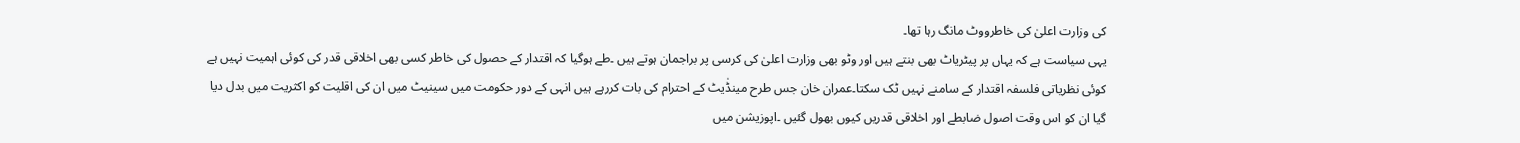کی وزارت اعلیٰ کی خاطرووٹ مانگ رہا تھا۔
یہی سیاست ہے کہ یہاں پر پیٹریاٹ بھی بنتے ہیں اور وٹو بھی وزارت اعلیٰ کی کرسی پر براجمان ہوتے ہیں ۔طے ہوگیا کہ اقتدار کے حصول کی خاطر کسی بھی اخلاقی قدر کی کوئی اہمیت نہیں ہے کوئی نظریاتی فلسفہ اقتدار کے سامنے نہیں ٹک سکتا۔عمران خان جس طرح مینڈٰیٹ کے احترام کی بات کررہے ہیں انہی کے دور حکومت میں سینیٹ میں ان کی اقلیت کو اکثریت میں بدل دیا گیا ان کو اس وقت اصول ضابطے اور اخلاقی قدریں کیوں بھول گئیں ۔اپوزیشن میں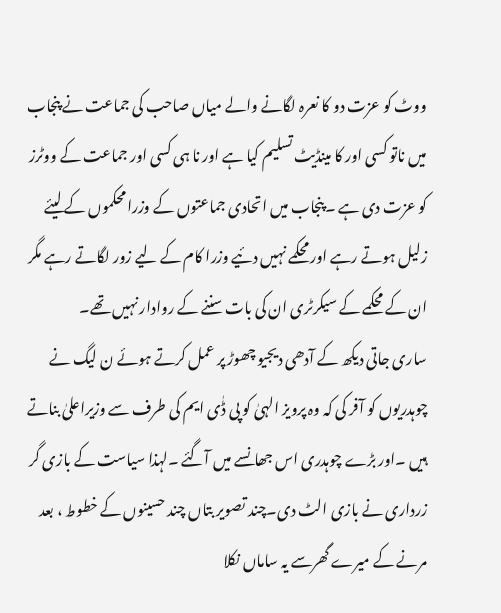ووٹ کو عزت دو کا نعرہ لگانے والے میاں صاحب کی جماعت نے پنجاب میں ناتو کسی اور کا مینڈیٹ تسلیم کیا ہے اور نا ہی کسی اور جماعت کے ووٹرز کو عزت دی ہے ۔پنجاب میں اتحادی جماعتوں کے وزرا محکموں کے لیئے زلیل ہوتے رہے اور محکمے نہیں دئیے وزرا کام کے لیے زور لگاتے رہے مگر ان کے محکمے کے سیکرٹری ان کی بات سننے کے روادار نہیں تھے۔
ساری جاتی دیکھ کے آدھی دیجیو چھوڑ پر عمل کرتے ہوئے ن لیگ نے چوہدریوں کو آفر کی کہ وہ پرویز الہیٰ کو پی ڈٰی ایم کی طرف سے وزیراعلیٰ بناتے ہیں ۔اور بڑے چوہدری اس جھانسے میں آگئے ۔لہذا سیاست کے بازی گر زرداری نے بازی الٹ دی۔چند تصویر بتاں چند حسینوں کے خطوط ، بعد مرنے کے میرے گھرسے یہ ساماں نکلا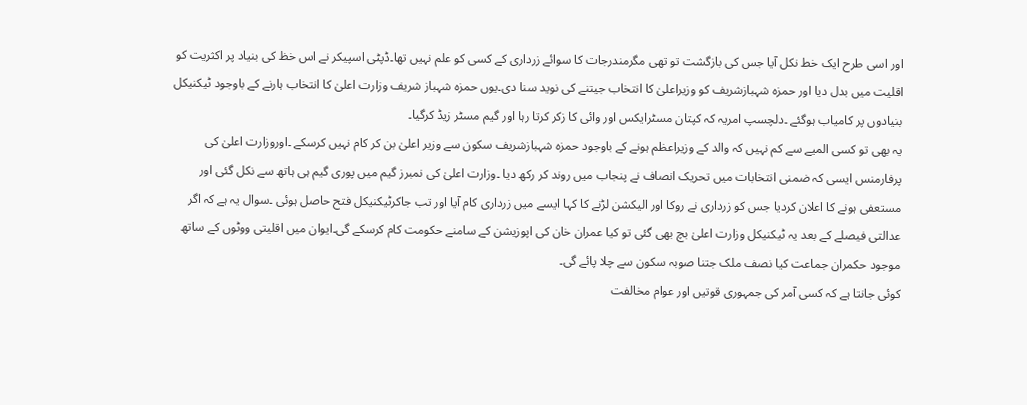اور اسی طرح ایک خط نکل آیا جس کی بازگشت تو تھی مگرمندرجات کا سوائے زرداری کے کسی کو علم نہیں تھا۔ڈپٹی اسپیکر نے اس خظ کی بنیاد پر اکثریت کو اقلیت میں بدل دیا اور حمزہ شہبازشریف کو وزیراعلیٰ کا انتخاب جیتنے کی نوید سنا دی۔یوں حمزہ شہباز شریف وزارت اعلیٰ کا انتخاب ہارنے کے باوجود ٹیکنیکل بنیادوں پر کامیاب ہوگئے ۔دلچسپ امریہ کہ کپتان مسٹرایکس اور وائی کا زکر کرتا رہا اور گیم مسٹر زیڈ کرگیا۔
یہ بھی تو کسی المیے سے کم نہیں کہ والد کے وزیراعظم ہونے کے باوجود حمزہ شہبازشریف سکون سے وزیر اعلیٰ بن کر کام نہیں کرسکے ۔اوروزارت اعلیٰ کی پرفارمنس ایسی کہ ضمنی انتخابات میں تحریک انصاف نے پنجاب میں روند کر رکھ دیا ۔وزارت اعلیٰ کی نمبرز گیم میں پوری گیم ہی ہاتھ سے نکل گئی اور مستعفی ہونے کا اعلان کردیا جس کو زرداری نے روکا اور الیکشن لڑنے کا کہا ایسے میں زرداری کام آیا اور تب جاکرٹیکنیکل فتح حاصل ہوئی ۔سوال یہ ہے کہ اگر عدالتی فیصلے کے بعد یہ ٹیکنیکل وزارت اعلیٰ بچ بھی گئی تو کیا عمران خان کی اپوزیشن کے سامنے حکومت کام کرسکے گی۔ایوان میں اقلیتی ووٹوں کے ساتھ موجود حکمران جماعت کیا نصف ملک جتنا صوبہ سکون سے چلا پائے گی۔
کوئی جانتا ہے کہ کسی آمر کی جمہوری قوتیں اور عوام مخالفت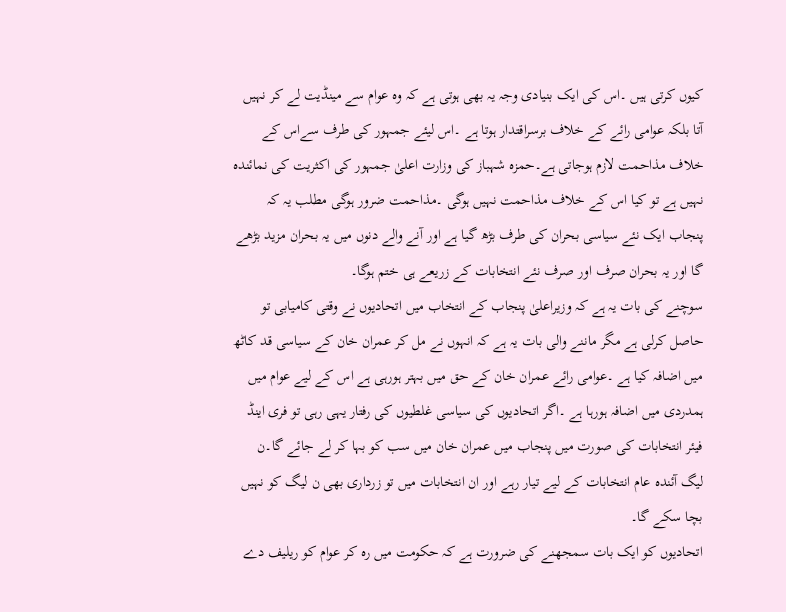کیوں کرتی ہیں ۔اس کی ایک بنیادی وجہ یہ بھی ہوتی ہے کہ وہ عوام سے مینڈیت لے کر نہیں آتا بلکہ عوامی رائے کے خلاف برسراقتدار ہوتا ہے ۔اس لیئے جمہور کی طرف سےاس کے خلاف مذاحمت لازم ہوجاتی ہے۔حمزہ شہباز کی وزارت اعلیٰ جمہور کی اکثریت کی نمائندہ نہیں ہے تو کیا اس کے خلاف مذاحمت نہیں ہوگی ۔مذاحمت ضرور ہوگی مطلب یہ کہ پنجاب ایک نئے سیاسی بحران کی طرف بڑھ گیا ہے اور آنے والے دنوں میں یہ بحران مزید بڑھے گا اور یہ بحران صرف اور صرف نئے انتخابات کے زریعے ہی ختم ہوگا۔
سوچنے کی بات یہ ہے کہ وزیراعلیٰ پنجاب کے انتخاب میں اتحادیوں نے وقتی کامیابی تو حاصل کرلی ہے مگر ماننے والی بات یہ ہے کہ انہوں نے مل کر عمران خان کے سیاسی قد کاٹھ میں اضافہ کیا ہے ۔عوامی رائے عمران خان کے حق میں بہتر ہورہی ہے اس کے لیے عوام میں ہمدردی میں اضافہ ہورہا ہے ۔اگر اتحادیوں کی سیاسی غلطیوں کی رفتار یہی رہی تو فری اینڈ فیئر انتخابات کی صورت میں پنجاب میں عمران خان میں سب کو بہا کر لے جائے گا۔ن لیگ آئندہ عام انتخابات کے لیے تیار رہے اور ان انتخابات میں تو زرداری بھی ن لیگ کو نہیں بچا سکے گا۔
اتحادیوں کو ایک بات سمجھنے کی ضرورت ہے کہ حکومت میں رہ کر عوام کو ریلیف دے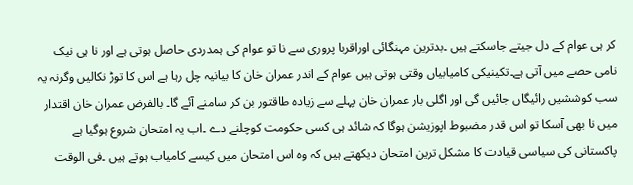کر ہی عوام کے دل جیتے جاسکتے ہیں ۔بدترین مہنگائی اوراقربا پروری سے نا تو عوام کی ہمدردی حاصل ہوتی ہے اور نا ہی نیک نامی حصے میں آتی ہے۔تکینیکی کامیابیاں وقتی ہوتی ہیں عوام کے اندر عمران خان کا بیانیہ چل رہا ہے اس کا توڑ نکالیں وگرنہ یہ سب کوششیں رائیگاں جائیں گی اور اگلی بار عمران خان پہلے سے زیادہ طاقتور بن کر سامنے آئے گا۔ بالفرض عمران خان اقتدار میں نا بھی آسکا تو اس قدر مضبوط اپوزیشن ہوگا کہ شائد ہی کسی حکومت کوچلنے دے ۔اب یہ امتحان شروع ہوگیا ہے پاکستانی کی سیاسی قیادت کا مشکل ترین امتحان دیکھتے ہیں کہ وہ اس امتحان میں کیسے کامیاب ہوتے ہیں ۔فی الوقت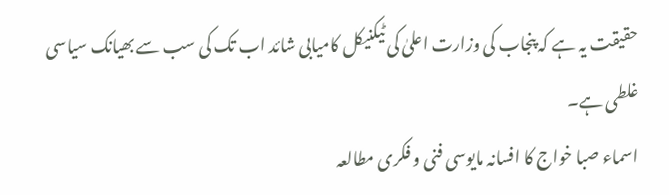حقیقت یہ ہے کہ پنجاب کی وزارت اعلیٰ کی ٹیکنیکل کامیابی شائد اب تک کی سب سے بھیانک سیاسی غلطی ہے۔
اسماء صبا خواج کا افسانہ مایوسی فنی و فکری مطالعہ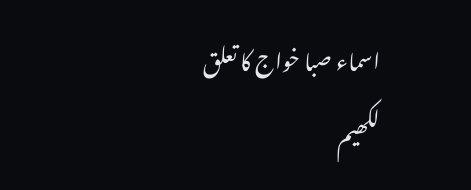اسماء صبا خواج کا تعلق لکھیم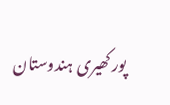پور کھیری ہندوستان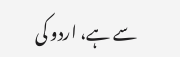سے ہے، اردو کی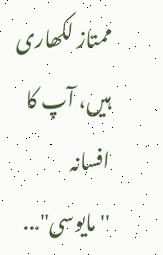ممتاز لکھاری ہیں، آپ کا افسانہ ''مایوسی"...